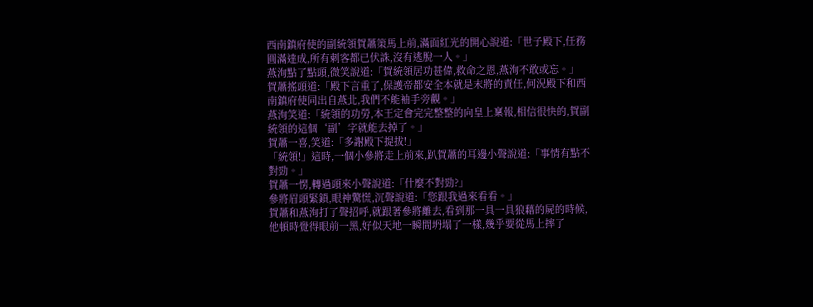西南鎮府使的副統領賀蕭策馬上前,滿面紅光的開心說道:「世子殿下,任務圓滿達成,所有刺客都已伏誅,沒有逃脫一人。」
燕洵點了點頭,微笑說道:「賀統領居功甚偉,救命之恩,燕洵不敢或忘。」
賀蕭搖頭道:「殿下言重了,保護帝都安全本就是末將的責任,何況殿下和西南鎮府使同出自燕北,我們不能袖手旁觀。」
燕洵笑道:「統領的功勞,本王定會完完整整的向皇上稟報,相信很快的,賀副統領的這個‘副’字就能去掉了。」
賀蕭一喜,笑道:「多謝殿下提拔!」
「統領!」這時,一個小參將走上前來,趴賀蕭的耳邊小聲說道:「事情有點不對勁。」
賀蕭一愣,轉過頭來小聲說道:「什麼不對勁?」
參將眉頭緊鎖,眼神驚慌,沉聲說道:「您跟我過來看看。」
賀蕭和燕洵打了聲招呼,就跟著參將離去,看到那一具一具狼藉的屍的時候,他頓時覺得眼前一黑,好似天地一瞬間坍塌了一樣,幾乎要從馬上摔了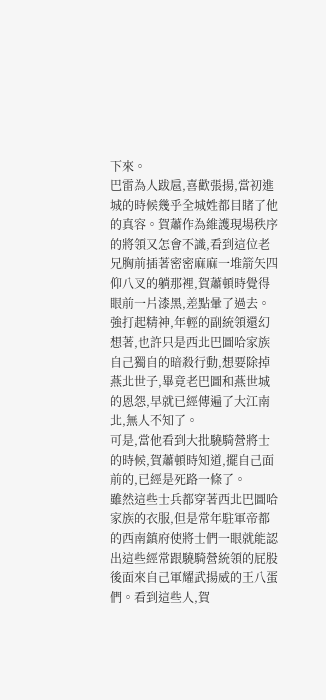下來。
巴雷為人跋扈,喜歡張揚,當初進城的時候幾乎全城姓都目睹了他的真容。賀蕭作為維護現場秩序的將領又怎會不識,看到這位老兄胸前插著密密麻麻一堆箭矢四仰八叉的躺那裡,賀蕭頓時覺得眼前一片漆黑,差點暈了過去。
強打起精神,年輕的副統領還幻想著,也許只是西北巴圖哈家族自己獨自的暗殺行動,想要除掉燕北世子,畢竟老巴圖和燕世城的恩怨,早就已經傳遍了大江南北,無人不知了。
可是,當他看到大批驍騎營將士的時候,賀蕭頓時知道,擺自己面前的,已經是死路一條了。
雖然這些士兵都穿著西北巴圖哈家族的衣服,但是常年駐軍帝都的西南鎮府使將士們一眼就能認出這些經常跟驍騎營統領的屁股後面來自己軍耀武揚威的王八蛋們。看到這些人,賀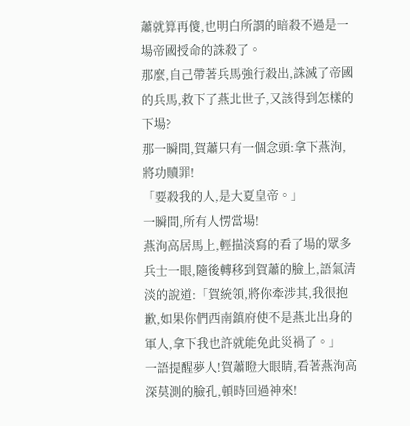蕭就算再傻,也明白所謂的暗殺不過是一場帝國授命的誅殺了。
那麼,自己帶著兵馬強行殺出,誅滅了帝國的兵馬,救下了燕北世子,又該得到怎樣的下場?
那一瞬間,賀蕭只有一個念頭:拿下燕洵,將功贖罪!
「要殺我的人,是大夏皇帝。」
一瞬間,所有人愣當場!
燕洵高居馬上,輕描淡寫的看了場的眾多兵士一眼,隨後轉移到賀蕭的臉上,語氣清淡的說道:「賀統領,將你牽涉其,我很抱歉,如果你們西南鎮府使不是燕北出身的軍人,拿下我也許就能免此災禍了。」
一語提醒夢人!賀蕭瞪大眼睛,看著燕洵高深莫測的臉孔,頓時回過神來!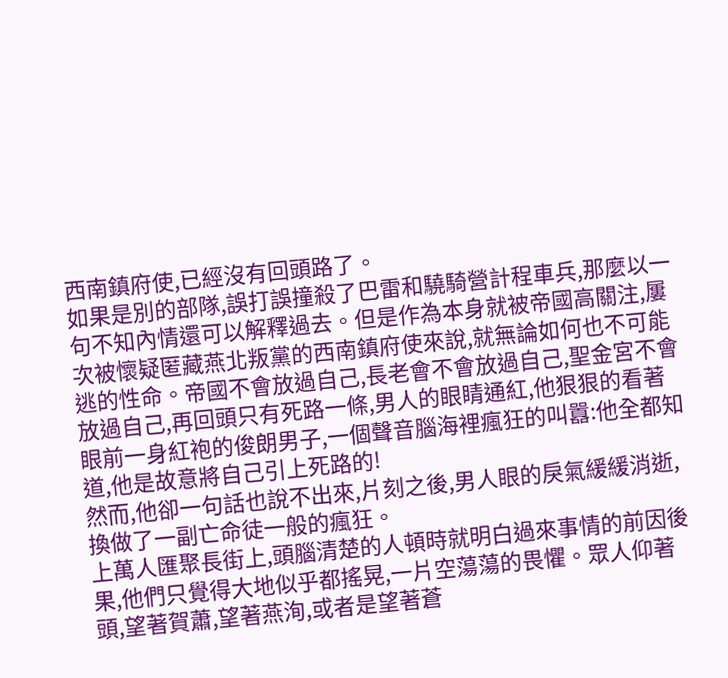西南鎮府使,已經沒有回頭路了。
如果是別的部隊,誤打誤撞殺了巴雷和驍騎營計程車兵,那麼以一句不知內情還可以解釋過去。但是作為本身就被帝國高關注,屢次被懷疑匿藏燕北叛黨的西南鎮府使來說,就無論如何也不可能逃的性命。帝國不會放過自己,長老會不會放過自己,聖金宮不會放過自己,再回頭只有死路一條,男人的眼睛通紅,他狠狠的看著眼前一身紅袍的俊朗男子,一個聲音腦海裡瘋狂的叫囂:他全都知道,他是故意將自己引上死路的!
然而,他卻一句話也說不出來,片刻之後,男人眼的戾氣緩緩消逝,換做了一副亡命徒一般的瘋狂。
上萬人匯聚長街上,頭腦清楚的人頓時就明白過來事情的前因後果,他們只覺得大地似乎都搖晃,一片空蕩蕩的畏懼。眾人仰著頭,望著賀蕭,望著燕洵,或者是望著蒼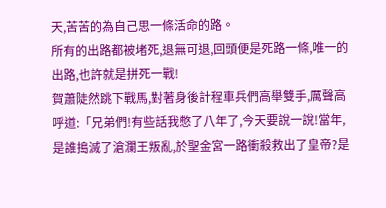天,苦苦的為自己思一條活命的路。
所有的出路都被堵死,退無可退,回頭便是死路一條,唯一的出路,也許就是拼死一戰!
賀蕭陡然跳下戰馬,對著身後計程車兵們高舉雙手,厲聲高呼道:「兄弟們!有些話我憋了八年了,今天要說一說!當年,是誰搗滅了滄瀾王叛亂,於聖金宮一路衝殺救出了皇帝?是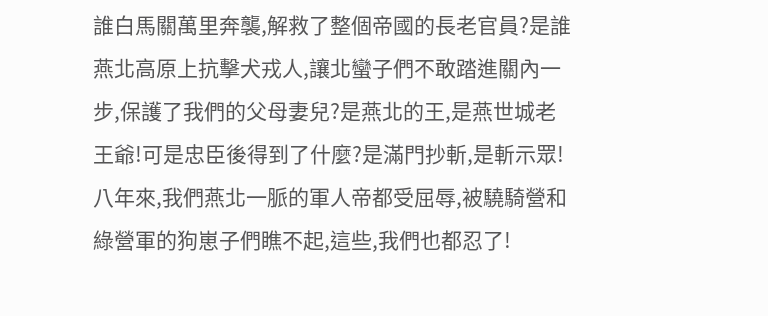誰白馬關萬里奔襲,解救了整個帝國的長老官員?是誰燕北高原上抗擊犬戎人,讓北蠻子們不敢踏進關內一步,保護了我們的父母妻兒?是燕北的王,是燕世城老王爺!可是忠臣後得到了什麼?是滿門抄斬,是斬示眾!八年來,我們燕北一脈的軍人帝都受屈辱,被驍騎營和綠營軍的狗崽子們瞧不起,這些,我們也都忍了!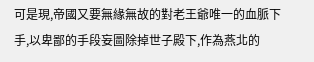可是現,帝國又要無緣無故的對老王爺唯一的血脈下手,以卑鄙的手段妄圖除掉世子殿下,作為燕北的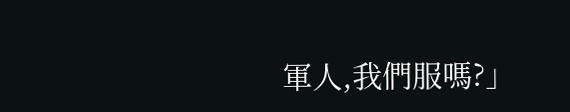軍人,我們服嗎?」